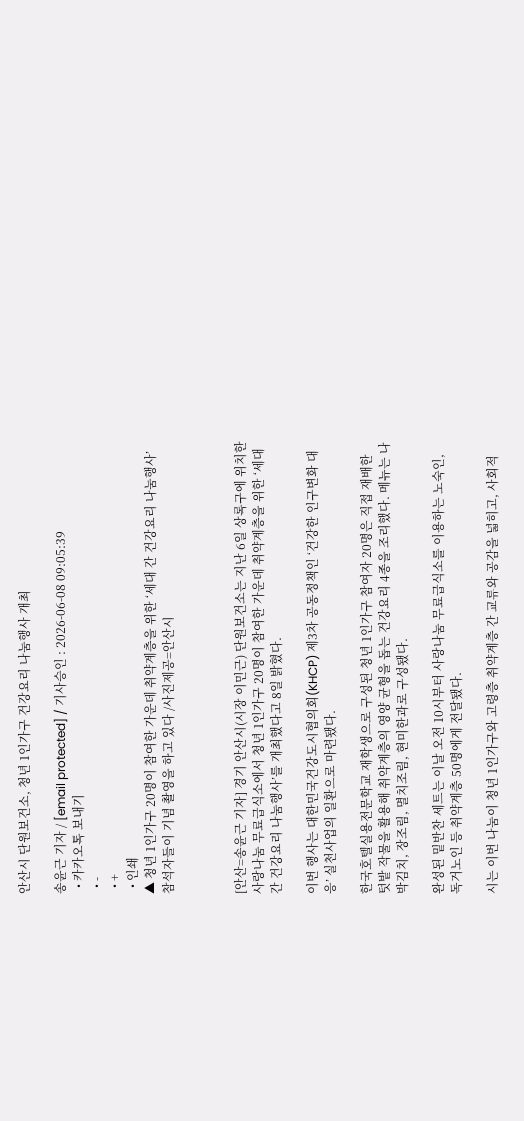안산시 단원보건소, 청년 1인가구 건강요리 나눔행사 개최

송윤근 기자 / [email protected] / 기사승인 : 2026-06-08 09:05:39
  • 카카오톡 보내기
  • -
  • +
  • 인쇄
▲ 청년 1인가구 20명이 참여한 가운데 취약계층을 위한 ‘세대 간 건강요리 나눔행사’ 참석자들이 기념 촬영을 하고 있다 /사진제공=안산시



[안산=송윤근 기자] 경기 안산시(시장 이민근) 단원보건소는 지난 6일 상록구에 위치한 사랑나눔 무료급식소에서 청년 1인가구 20명이 참여한 가운데 취약계층을 위한 ‘세대 간 건강요리 나눔행사’를 개최했다고 8일 밝혔다.

이번 행사는 대한민국건강도시협의회(KHCP) 제3차 공동정책인 ‘건강한 인구변화 대응’ 실천사업의 일환으로 마련됐다.

한국호텔실용전문학교 재학생으로 구성된 청년 1인가구 참여자 20명은 직접 재배한 텃밭 작물을 활용해 취약계층의 영양 균형을 돕는 건강요리 4종을 조리했다. 메뉴는 나박김치, 장조림, 멸치조림, 현미한과로 구성됐다.

완성된 밑반찬 세트는 이날 오전 10시부터 사랑나눔 무료급식소를 이용하는 노숙인, 독거노인 등 취약계층 50명에게 전달됐다.

시는 이번 나눔이 청년 1인가구와 고령층 취약계층 간 교류와 공감을 넓히고, 사회적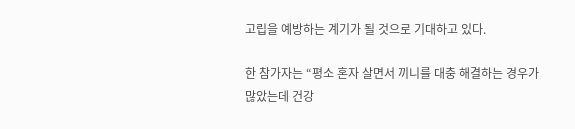고립을 예방하는 계기가 될 것으로 기대하고 있다.

한 참가자는 “평소 혼자 살면서 끼니를 대충 해결하는 경우가 많았는데 건강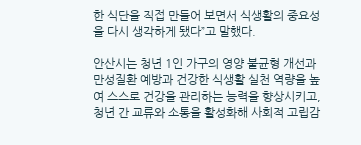한 식단을 직접 만들어 보면서 식생활의 중요성을 다시 생각하게 됐다”고 말했다.

안산시는 청년 1인 가구의 영양 불균형 개선과 만성질환 예방과 건강한 식생활 실천 역량을 높여 스스로 건강을 관리하는 능력을 향상시키고, 청년 간 교류와 소통을 활성화해 사회적 고립감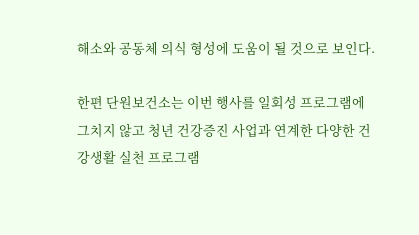해소와 공동체 의식 형성에 도움이 될 것으로 보인다.

한편 단원보건소는 이번 행사를 일회성 프로그램에 그치지 않고 청년 건강증진 사업과 연계한 다양한 건강생활 실천 프로그램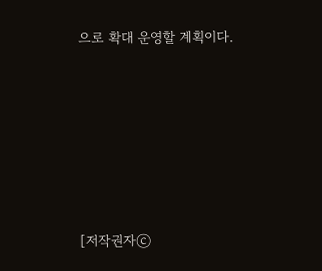으로 확대 운영할 계획이다.







[저작권자ⓒ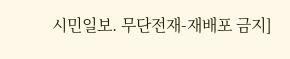시민일보. 무단전재-재배포 금지]